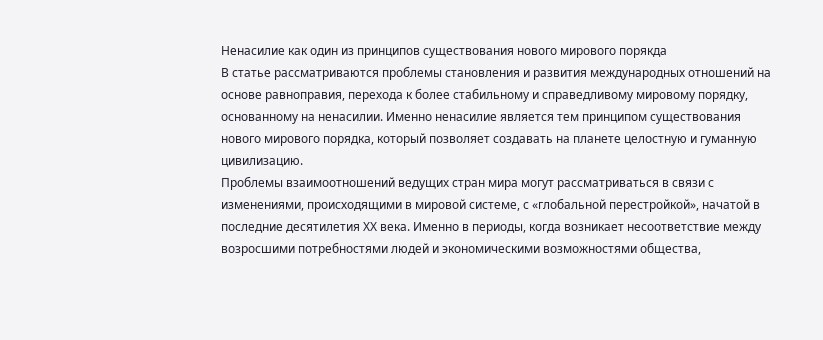Ненасилие как один из принципов существования нового мирового порякда
В статье рассматриваются проблемы становления и развития международных отношений на основе равноправия, перехода к более стабильному и справедливому мировому порядку, основанному на ненасилии. Именно ненасилие является тем принципом существования нового мирового порядка, который позволяет создавать на планете целостную и гуманную цивилизацию.
Проблемы взаимоотношений ведущих стран мира могут рассматриваться в связи с изменениями, происходящими в мировой системе, с «глобальной перестройкой», начатой в последние десятилетия XX века. Именно в периоды, когда возникает несоответствие между возросшими потребностями людей и экономическими возможностями общества,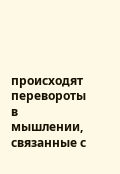происходят перевороты в мышлении, связанные с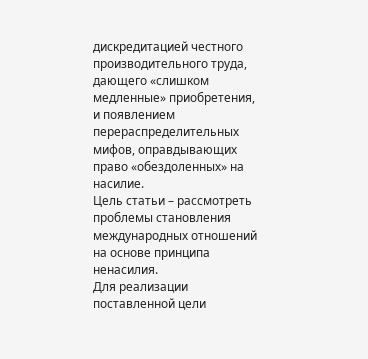дискредитацией честного производительного труда, дающего «слишком медленные» приобретения, и появлением перераспределительных мифов, оправдывающих право «обездоленных» на насилие.
Цель статьи – рассмотреть проблемы становления международных отношений на основе принципа ненасилия.
Для реализации поставленной цели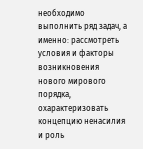необходимо выполнить ряд задач, а именно: рассмотреть условия и факторы возникновения нового мирового порядка, охарактеризовать концепцию ненасилия и роль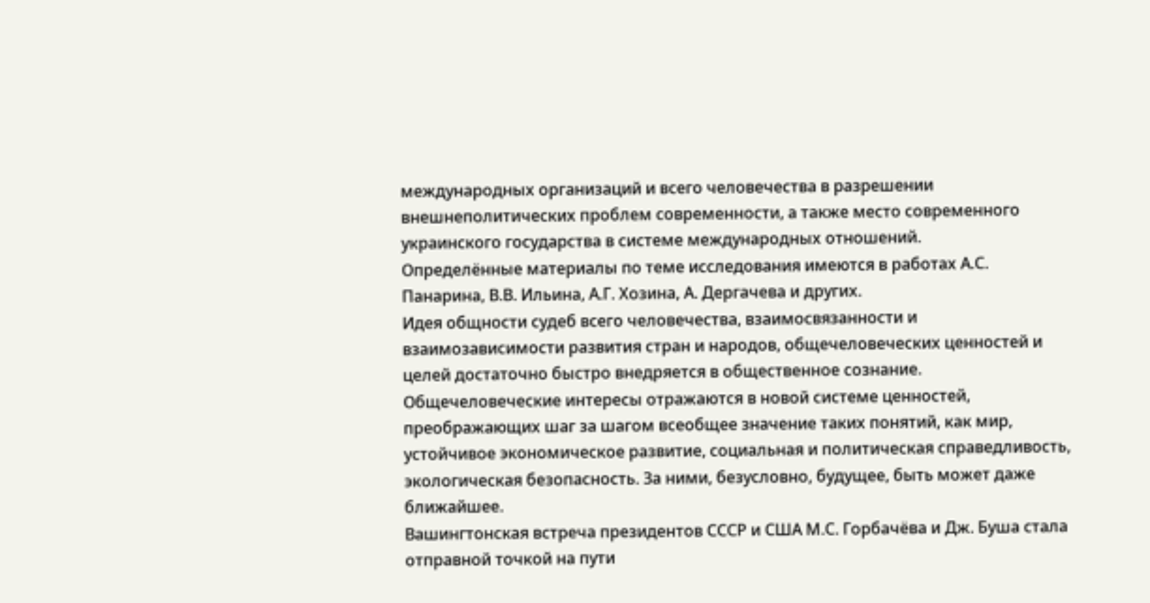международных организаций и всего человечества в разрешении внешнеполитических проблем современности, а также место современного украинского государства в системе международных отношений.
Определённые материалы по теме исследования имеются в работах А.С. Панарина, В.В. Ильина, А.Г. Хозина, А. Дергачева и других.
Идея общности судеб всего человечества, взаимосвязанности и взаимозависимости развития стран и народов, общечеловеческих ценностей и целей достаточно быстро внедряется в общественное сознание. Общечеловеческие интересы отражаются в новой системе ценностей, преображающих шаг за шагом всеобщее значение таких понятий, как мир, устойчивое экономическое развитие, социальная и политическая справедливость, экологическая безопасность. За ними, безусловно, будущее, быть может даже ближайшее.
Вашингтонская встреча президентов СССР и США М.С. Горбачёва и Дж. Буша стала отправной точкой на пути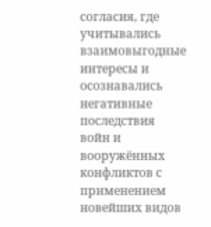согласия, где учитывались взаимовыгодные интересы и осознавались негативные последствия войн и вооружённых конфликтов с применением новейших видов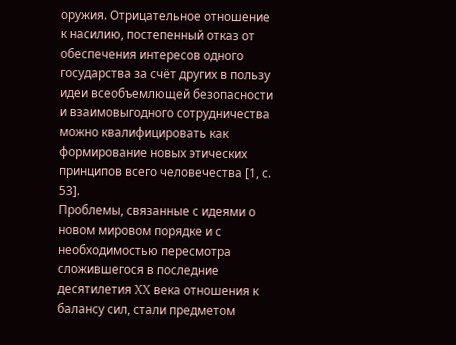оружия. Отрицательное отношение к насилию, постепенный отказ от обеспечения интересов одного государства за счёт других в пользу идеи всеобъемлющей безопасности и взаимовыгодного сотрудничества можно квалифицировать как формирование новых этических принципов всего человечества [1, с. 53].
Проблемы, связанные с идеями о новом мировом порядке и с необходимостью пересмотра сложившегося в последние десятилетия XX века отношения к балансу сил, стали предметом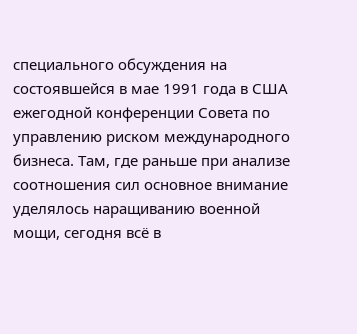специального обсуждения на состоявшейся в мае 1991 года в США ежегодной конференции Совета по управлению риском международного бизнеса. Там, где раньше при анализе соотношения сил основное внимание уделялось наращиванию военной мощи, сегодня всё в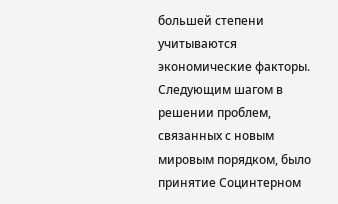большей степени учитываются экономические факторы.
Следующим шагом в решении проблем, связанных с новым мировым порядком, было принятие Социнтерном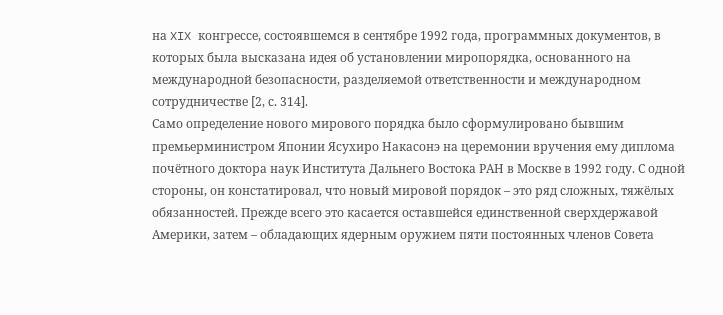на XIX конгрессе, состоявшемся в сентябре 1992 года, программных документов, в которых была высказана идея об установлении миропорядка, основанного на международной безопасности, разделяемой ответственности и международном сотрудничестве [2, с. 314].
Само определение нового мирового порядка было сформулировано бывшим премьерминистром Японии Ясухиро Накасонэ на церемонии вручения ему диплома почётного доктора наук Института Дальнего Востока РАН в Москве в 1992 году. С одной стороны, он констатировал, что новый мировой порядок – это ряд сложных, тяжёлых обязанностей. Прежде всего это касается оставшейся единственной сверхдержавой Америки, затем – обладающих ядерным оружием пяти постоянных членов Совета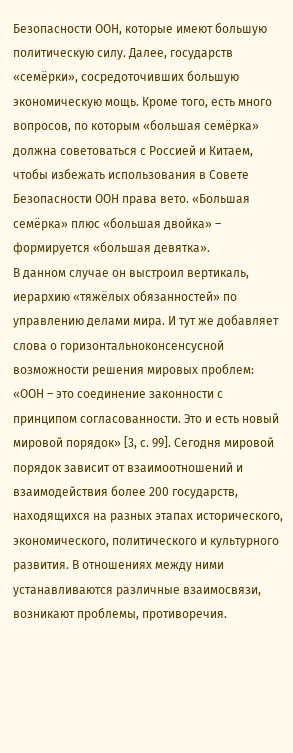Безопасности ООН, которые имеют большую политическую силу. Далее, государств «семёрки», сосредоточивших большую экономическую мощь. Кроме того, есть много вопросов, по которым «большая семёрка» должна советоваться с Россией и Китаем, чтобы избежать использования в Совете Безопасности ООН права вето. «Большая семёрка» плюс «большая двойка» – формируется «большая девятка».
В данном случае он выстроил вертикаль, иерархию «тяжёлых обязанностей» по управлению делами мира. И тут же добавляет слова о горизонтальноконсенсусной возможности решения мировых проблем: «ООН – это соединение законности с принципом согласованности. Это и есть новый мировой порядок» [3, с. 99]. Сегодня мировой порядок зависит от взаимоотношений и взаимодействия более 200 государств, находящихся на разных этапах исторического, экономического, политического и культурного развития. В отношениях между ними устанавливаются различные взаимосвязи, возникают проблемы, противоречия.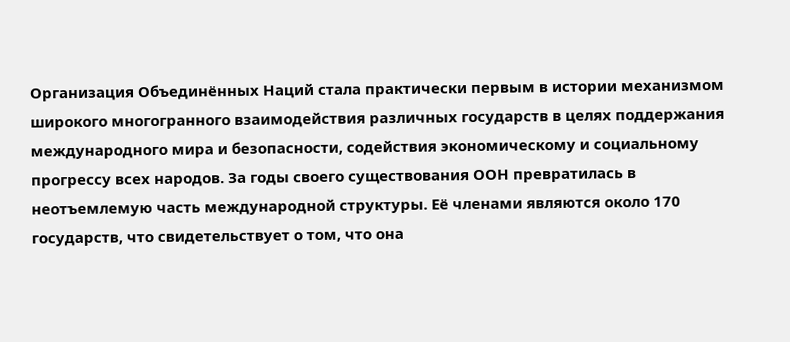Организация Объединённых Наций стала практически первым в истории механизмом широкого многогранного взаимодействия различных государств в целях поддержания международного мира и безопасности, содействия экономическому и социальному прогрессу всех народов. За годы своего существования ООН превратилась в неотъемлемую часть международной структуры. Её членами являются около 170 государств, что свидетельствует о том, что она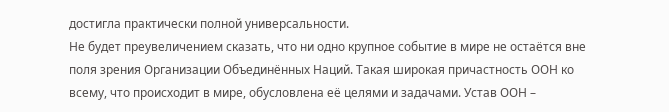достигла практически полной универсальности.
Не будет преувеличением сказать, что ни одно крупное событие в мире не остаётся вне поля зрения Организации Объединённых Наций. Такая широкая причастность ООН ко всему, что происходит в мире, обусловлена её целями и задачами. Устав ООН –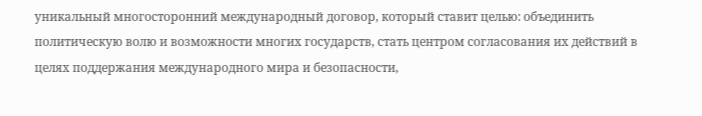уникальный многосторонний международный договор, который ставит целью: объединить политическую волю и возможности многих государств, стать центром согласования их действий в целях поддержания международного мира и безопасности,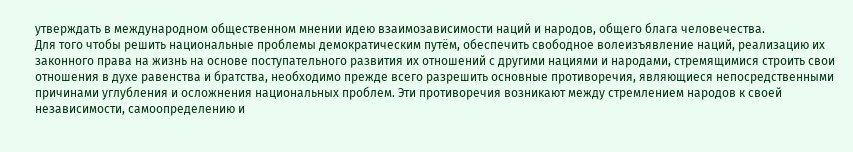утверждать в международном общественном мнении идею взаимозависимости наций и народов, общего блага человечества.
Для того чтобы решить национальные проблемы демократическим путём, обеспечить свободное волеизъявление наций, реализацию их законного права на жизнь на основе поступательного развития их отношений с другими нациями и народами, стремящимися строить свои отношения в духе равенства и братства, необходимо прежде всего разрешить основные противоречия, являющиеся непосредственными причинами углубления и осложнения национальных проблем. Эти противоречия возникают между стремлением народов к своей независимости, самоопределению и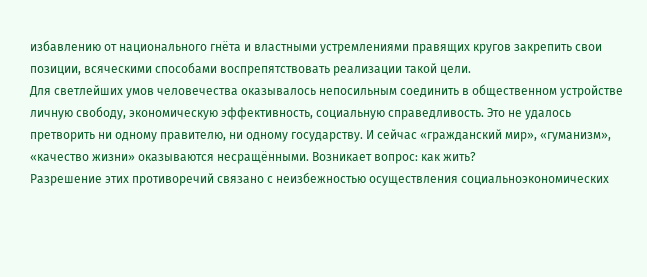избавлению от национального гнёта и властными устремлениями правящих кругов закрепить свои позиции, всяческими способами воспрепятствовать реализации такой цели.
Для светлейших умов человечества оказывалось непосильным соединить в общественном устройстве личную свободу, экономическую эффективность, социальную справедливость. Это не удалось претворить ни одному правителю, ни одному государству. И сейчас «гражданский мир», «гуманизм», «качество жизни» оказываются несращёнными. Возникает вопрос: как жить?
Разрешение этих противоречий связано с неизбежностью осуществления социальноэкономических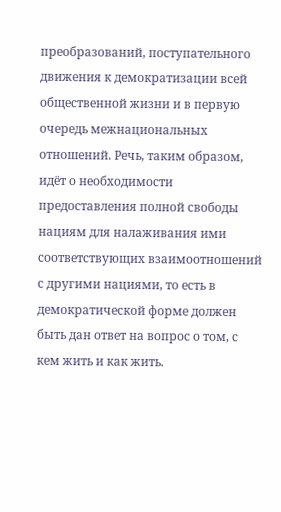преобразований, поступательного движения к демократизации всей общественной жизни и в первую очередь межнациональных отношений. Речь, таким образом, идёт о необходимости предоставления полной свободы нациям для налаживания ими соответствующих взаимоотношений с другими нациями, то есть в демократической форме должен быть дан ответ на вопрос о том, с кем жить и как жить.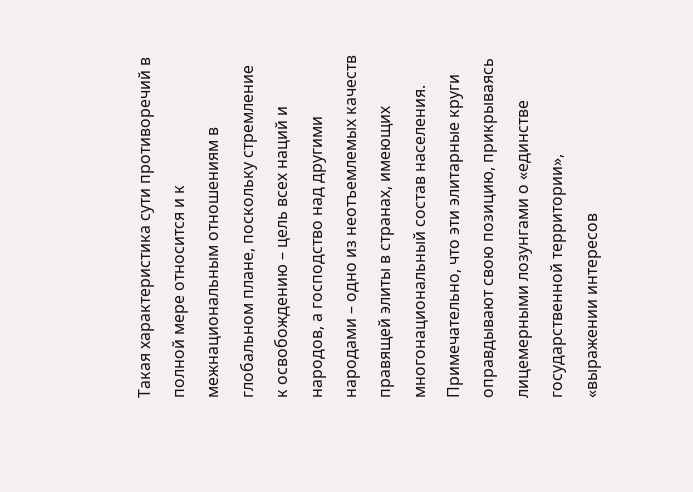Такая характеристика сути противоречий в полной мере относится и к межнациональным отношениям в глобальном плане, поскольку стремление к освобождению – цель всех наций и народов, а господство над другими народами – одно из неотъемлемых качеств правящей элиты в странах, имеющих многонациональный состав населения. Примечательно, что эти элитарные круги оправдывают свою позицию, прикрываясь лицемерными лозунгами о «единстве государственной территории», «выражении интересов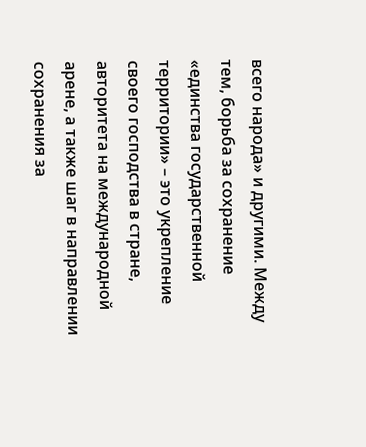всего народа» и другими. Между тем, борьба за сохранение «единства государственной территории» – это укрепление своего господства в стране, авторитета на международной арене, а также шаг в направлении сохранения за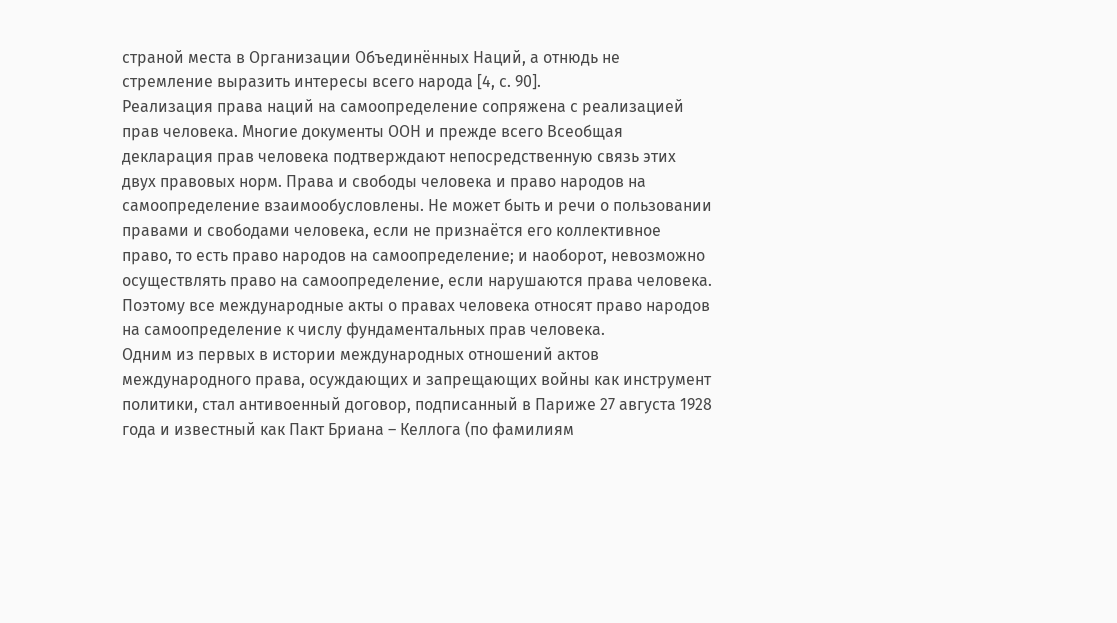страной места в Организации Объединённых Наций, а отнюдь не стремление выразить интересы всего народа [4, с. 90].
Реализация права наций на самоопределение сопряжена с реализацией прав человека. Многие документы ООН и прежде всего Всеобщая декларация прав человека подтверждают непосредственную связь этих двух правовых норм. Права и свободы человека и право народов на самоопределение взаимообусловлены. Не может быть и речи о пользовании правами и свободами человека, если не признаётся его коллективное право, то есть право народов на самоопределение; и наоборот, невозможно осуществлять право на самоопределение, если нарушаются права человека. Поэтому все международные акты о правах человека относят право народов на самоопределение к числу фундаментальных прав человека.
Одним из первых в истории международных отношений актов международного права, осуждающих и запрещающих войны как инструмент политики, стал антивоенный договор, подписанный в Париже 27 августа 1928 года и известный как Пакт Бриана – Келлога (по фамилиям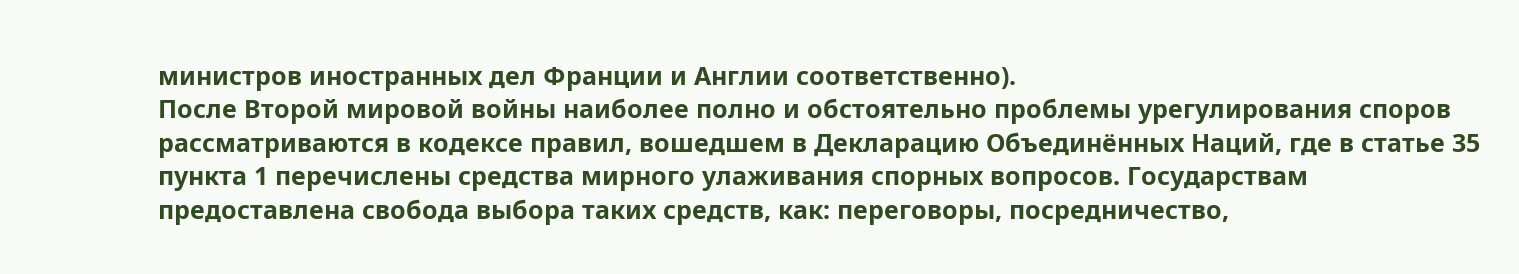министров иностранных дел Франции и Англии соответственно).
После Второй мировой войны наиболее полно и обстоятельно проблемы урегулирования споров рассматриваются в кодексе правил, вошедшем в Декларацию Объединённых Наций, где в статье 35 пункта 1 перечислены средства мирного улаживания спорных вопросов. Государствам предоставлена свобода выбора таких средств, как: переговоры, посредничество,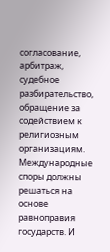согласование, арбитраж, судебное разбирательство, обращение за содействием к религиозным организациям.
Международные споры должны решаться на основе равноправия государств. И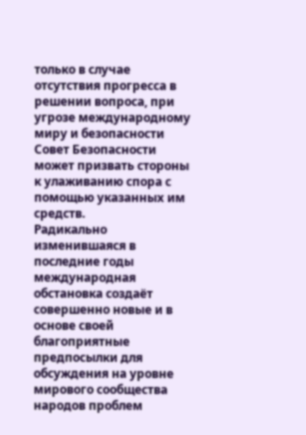только в случае отсутствия прогресса в решении вопроса, при угрозе международному миру и безопасности Совет Безопасности может призвать стороны к улаживанию спора с помощью указанных им средств.
Радикально изменившаяся в последние годы международная обстановка создаёт совершенно новые и в основе своей благоприятные предпосылки для обсуждения на уровне мирового сообщества народов проблем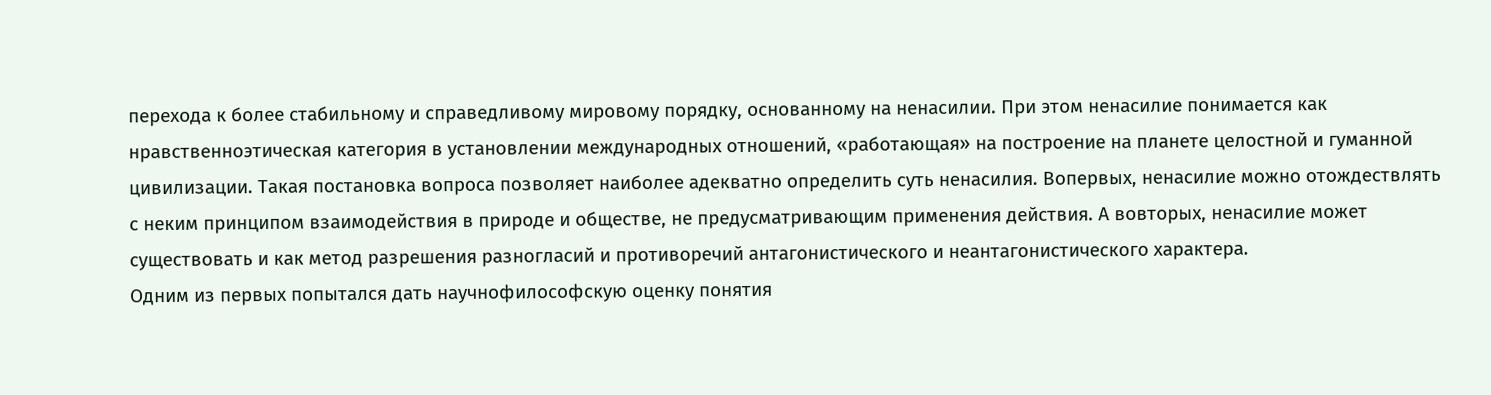перехода к более стабильному и справедливому мировому порядку, основанному на ненасилии. При этом ненасилие понимается как нравственноэтическая категория в установлении международных отношений, «работающая» на построение на планете целостной и гуманной цивилизации. Такая постановка вопроса позволяет наиболее адекватно определить суть ненасилия. Вопервых, ненасилие можно отождествлять с неким принципом взаимодействия в природе и обществе, не предусматривающим применения действия. А вовторых, ненасилие может существовать и как метод разрешения разногласий и противоречий антагонистического и неантагонистического характера.
Одним из первых попытался дать научнофилософскую оценку понятия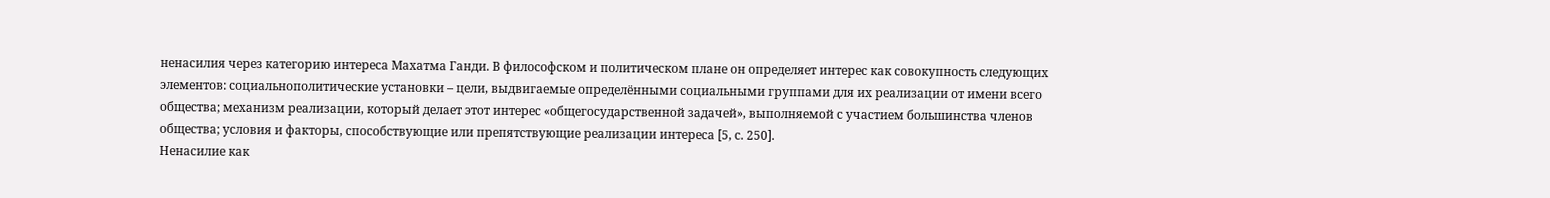ненасилия через категорию интереса Махатма Ганди. В философском и политическом плане он определяет интерес как совокупность следующих элементов: социальнополитические установки – цели, выдвигаемые определёнными социальными группами для их реализации от имени всего общества; механизм реализации, который делает этот интерес «общегосударственной задачей», выполняемой с участием большинства членов общества; условия и факторы, способствующие или препятствующие реализации интереса [5, с. 250].
Ненасилие как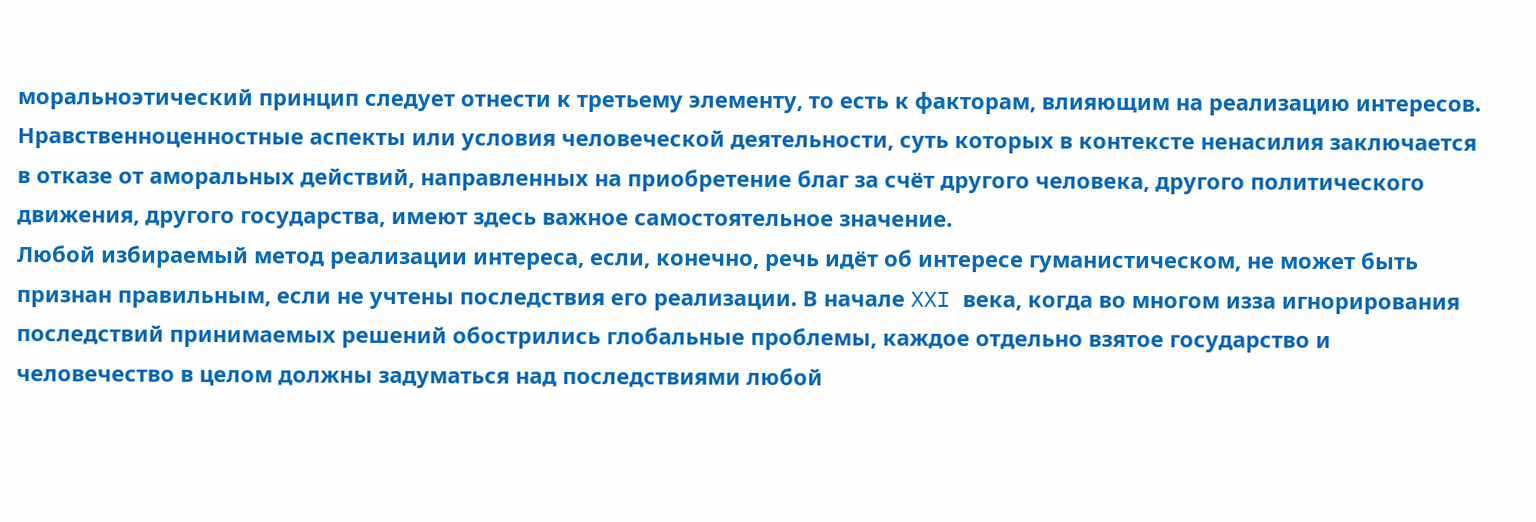моральноэтический принцип следует отнести к третьему элементу, то есть к факторам, влияющим на реализацию интересов. Нравственноценностные аспекты или условия человеческой деятельности, суть которых в контексте ненасилия заключается в отказе от аморальных действий, направленных на приобретение благ за счёт другого человека, другого политического движения, другого государства, имеют здесь важное самостоятельное значение.
Любой избираемый метод реализации интереса, если, конечно, речь идёт об интересе гуманистическом, не может быть признан правильным, если не учтены последствия его реализации. В начале XXI века, когда во многом изза игнорирования последствий принимаемых решений обострились глобальные проблемы, каждое отдельно взятое государство и человечество в целом должны задуматься над последствиями любой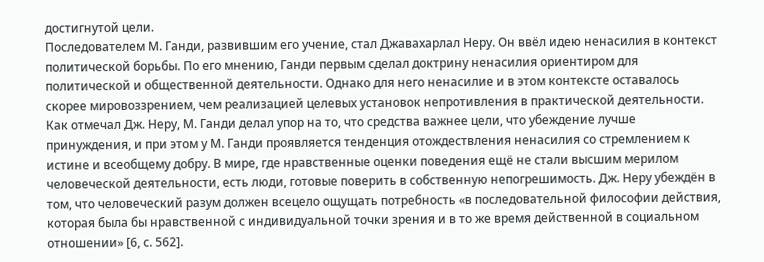достигнутой цели.
Последователем М. Ганди, развившим его учение, стал Джавахарлал Неру. Он ввёл идею ненасилия в контекст политической борьбы. По его мнению, Ганди первым сделал доктрину ненасилия ориентиром для политической и общественной деятельности. Однако для него ненасилие и в этом контексте оставалось скорее мировоззрением, чем реализацией целевых установок непротивления в практической деятельности. Как отмечал Дж. Неру, М. Ганди делал упор на то, что средства важнее цели, что убеждение лучше принуждения, и при этом у М. Ганди проявляется тенденция отождествления ненасилия со стремлением к истине и всеобщему добру. В мире, где нравственные оценки поведения ещё не стали высшим мерилом человеческой деятельности, есть люди, готовые поверить в собственную непогрешимость. Дж. Неру убеждён в том, что человеческий разум должен всецело ощущать потребность «в последовательной философии действия, которая была бы нравственной с индивидуальной точки зрения и в то же время действенной в социальном отношении» [6, с. 562].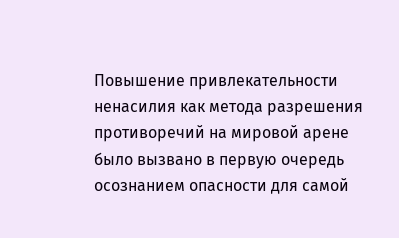Повышение привлекательности ненасилия как метода разрешения противоречий на мировой арене было вызвано в первую очередь осознанием опасности для самой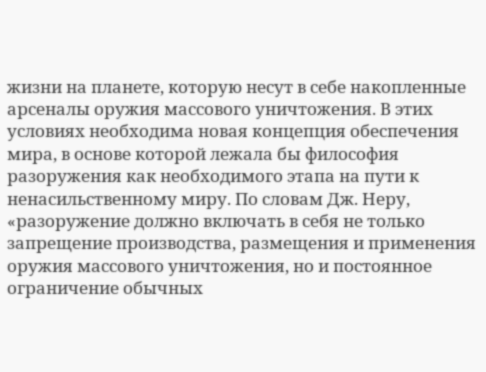жизни на планете, которую несут в себе накопленные арсеналы оружия массового уничтожения. В этих условиях необходима новая концепция обеспечения мира, в основе которой лежала бы философия разоружения как необходимого этапа на пути к ненасильственному миру. По словам Дж. Неру, «разоружение должно включать в себя не только запрещение производства, размещения и применения оружия массового уничтожения, но и постоянное ограничение обычных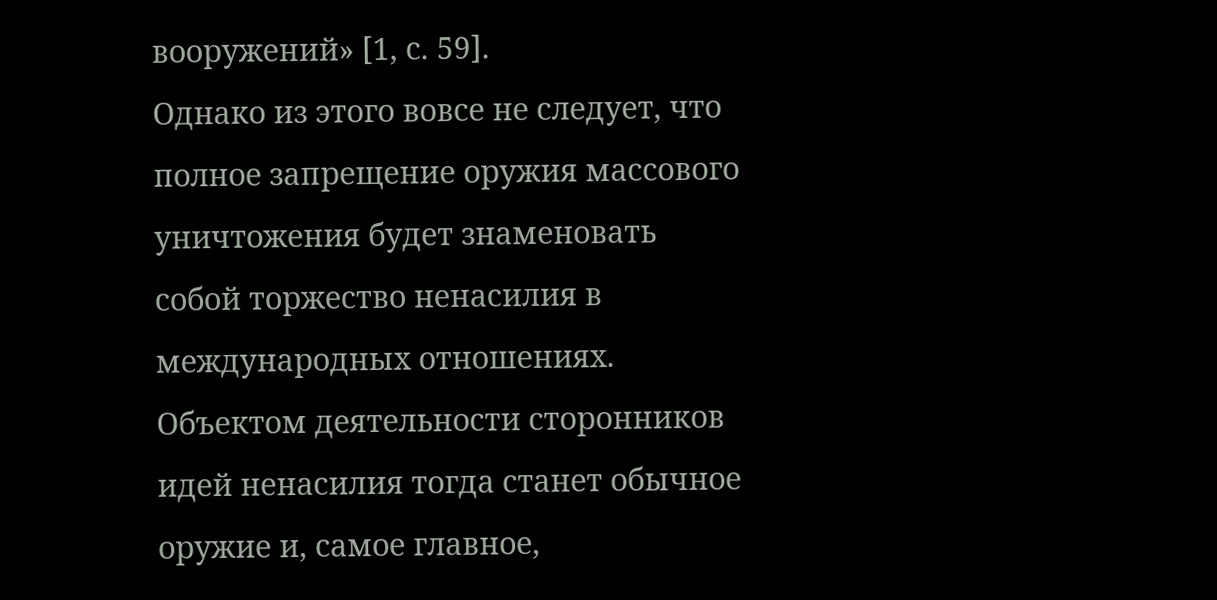вооружений» [1, с. 59].
Однако из этого вовсе не следует, что полное запрещение оружия массового уничтожения будет знаменовать собой торжество ненасилия в международных отношениях. Объектом деятельности сторонников идей ненасилия тогда станет обычное оружие и, самое главное,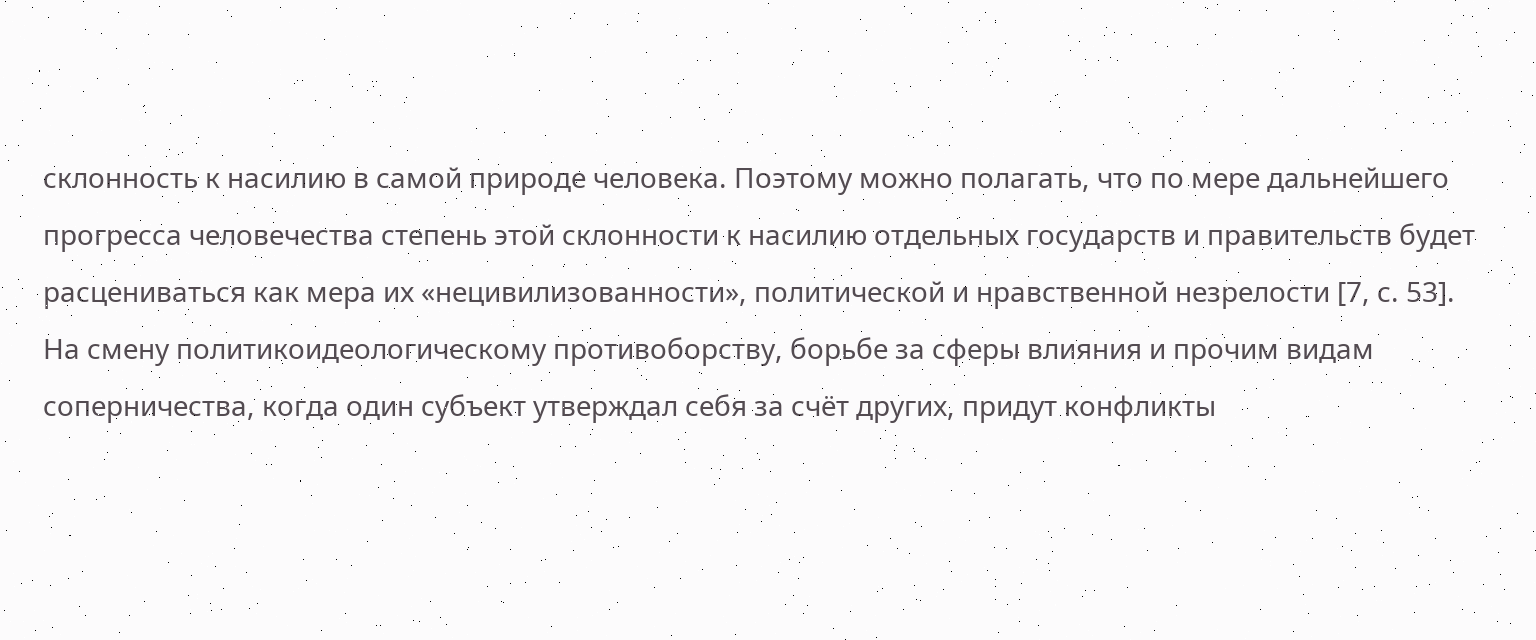склонность к насилию в самой природе человека. Поэтому можно полагать, что по мере дальнейшего прогресса человечества степень этой склонности к насилию отдельных государств и правительств будет расцениваться как мера их «нецивилизованности», политической и нравственной незрелости [7, с. 53].
На смену политикоидеологическому противоборству, борьбе за сферы влияния и прочим видам соперничества, когда один субъект утверждал себя за счёт других, придут конфликты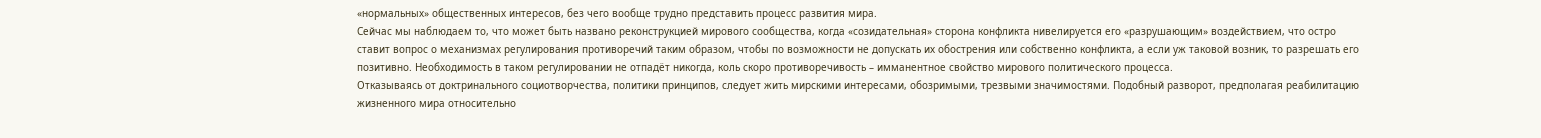«нормальных» общественных интересов, без чего вообще трудно представить процесс развития мира.
Сейчас мы наблюдаем то, что может быть названо реконструкцией мирового сообщества, когда «созидательная» сторона конфликта нивелируется его «разрушающим» воздействием, что остро ставит вопрос о механизмах регулирования противоречий таким образом, чтобы по возможности не допускать их обострения или собственно конфликта, а если уж таковой возник, то разрешать его позитивно. Необходимость в таком регулировании не отпадёт никогда, коль скоро противоречивость – имманентное свойство мирового политического процесса.
Отказываясь от доктринального социотворчества, политики принципов, следует жить мирскими интересами, обозримыми, трезвыми значимостями. Подобный разворот, предполагая реабилитацию жизненного мира относительно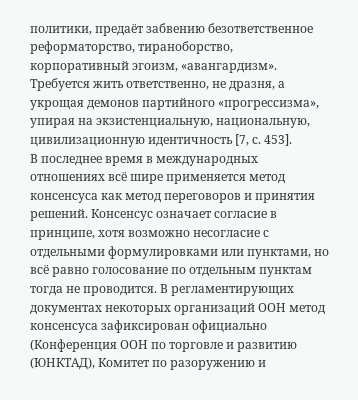политики, предаёт забвению безответственное реформаторство, тираноборство, корпоративный эгоизм, «авангардизм». Требуется жить ответственно, не дразня, а укрощая демонов партийного «прогрессизма», упирая на экзистенциальную, национальную, цивилизационную идентичность [7, с. 453].
В последнее время в международных отношениях всё шире применяется метод консенсуса как метод переговоров и принятия решений. Консенсус означает согласие в принципе, хотя возможно несогласие с отдельными формулировками или пунктами, но всё равно голосование по отдельным пунктам тогда не проводится. В регламентирующих документах некоторых организаций ООН метод консенсуса зафиксирован официально (Конференция ООН по торговле и развитию (ЮНКТАД), Комитет по разоружению и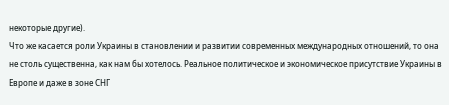некоторые другие).
Что же касается роли Украины в становлении и развитии современных международных отношений, то она не столь существенна, как нам бы хотелось. Реальное политическое и экономическое присутствие Украины в Европе и даже в зоне СНГ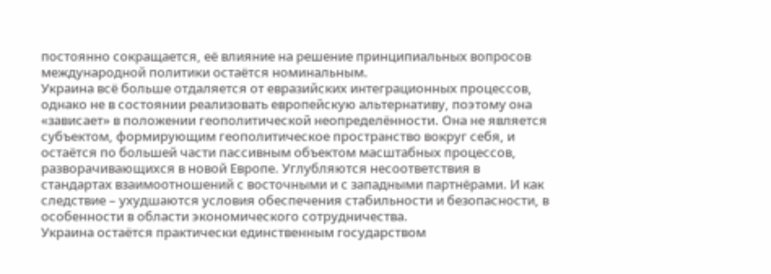постоянно сокращается, её влияние на решение принципиальных вопросов международной политики остаётся номинальным.
Украина всё больше отдаляется от евразийских интеграционных процессов, однако не в состоянии реализовать европейскую альтернативу, поэтому она «зависает» в положении геополитической неопределённости. Она не является субъектом, формирующим геополитическое пространство вокруг себя, и остаётся по большей части пассивным объектом масштабных процессов, разворачивающихся в новой Европе. Углубляются несоответствия в стандартах взаимоотношений с восточными и с западными партнёрами. И как следствие – ухудшаются условия обеспечения стабильности и безопасности, в особенности в области экономического сотрудничества.
Украина остаётся практически единственным государством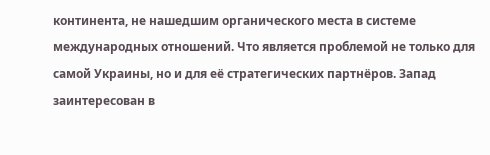континента, не нашедшим органического места в системе международных отношений. Что является проблемой не только для самой Украины, но и для её стратегических партнёров. Запад заинтересован в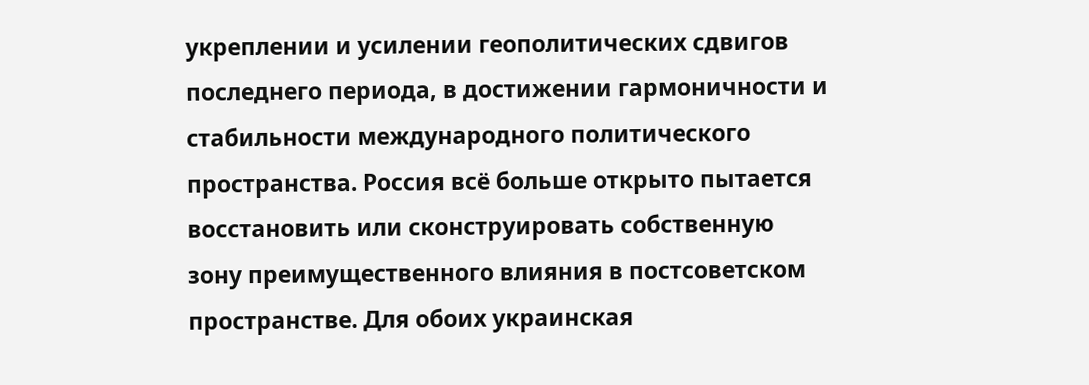укреплении и усилении геополитических сдвигов последнего периода, в достижении гармоничности и стабильности международного политического пространства. Россия всё больше открыто пытается восстановить или сконструировать собственную зону преимущественного влияния в постсоветском пространстве. Для обоих украинская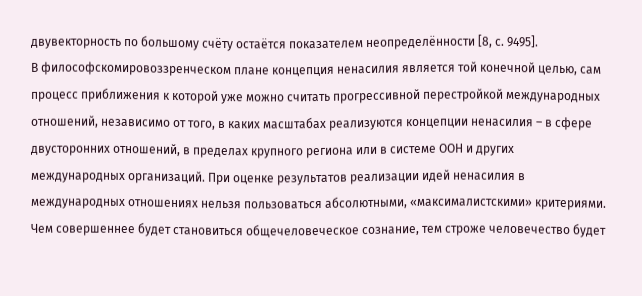двувекторность по большому счёту остаётся показателем неопределённости [8, с. 9495].
В философскомировоззренческом плане концепция ненасилия является той конечной целью, сам процесс приближения к которой уже можно считать прогрессивной перестройкой международных отношений, независимо от того, в каких масштабах реализуются концепции ненасилия – в сфере двусторонних отношений, в пределах крупного региона или в системе ООН и других международных организаций. При оценке результатов реализации идей ненасилия в международных отношениях нельзя пользоваться абсолютными, «максималистскими» критериями. Чем совершеннее будет становиться общечеловеческое сознание, тем строже человечество будет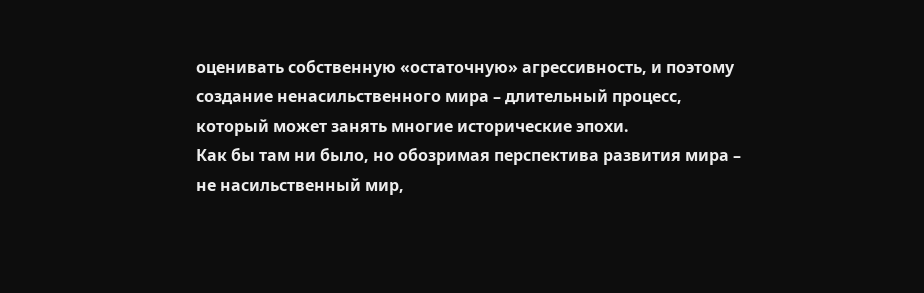оценивать собственную «остаточную» агрессивность, и поэтому создание ненасильственного мира – длительный процесс, который может занять многие исторические эпохи.
Как бы там ни было, но обозримая перспектива развития мира – не насильственный мир,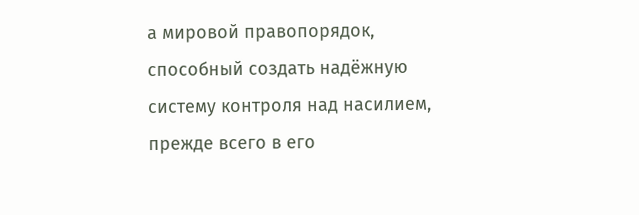а мировой правопорядок, способный создать надёжную систему контроля над насилием, прежде всего в его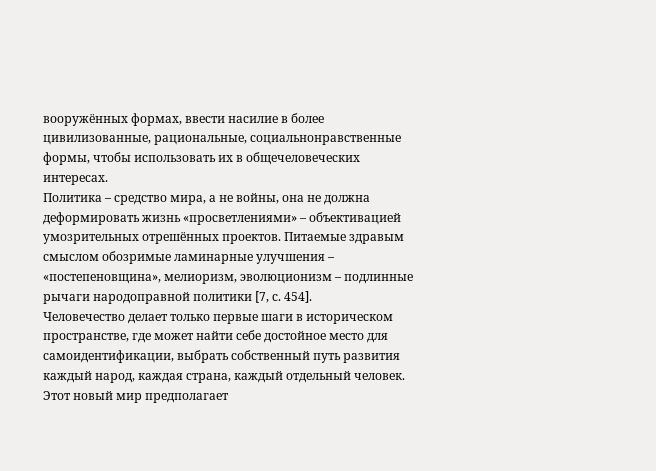вооружённых формах, ввести насилие в более цивилизованные, рациональные, социальнонравственные формы, чтобы использовать их в общечеловеческих интересах.
Политика – средство мира, а не войны, она не должна деформировать жизнь «просветлениями» – объективацией умозрительных отрешённых проектов. Питаемые здравым смыслом обозримые ламинарные улучшения – «постепеновщина», мелиоризм, эволюционизм – подлинные рычаги народоправной политики [7, с. 454].
Человечество делает только первые шаги в историческом пространстве, где может найти себе достойное место для самоидентификации, выбрать собственный путь развития каждый народ, каждая страна, каждый отдельный человек. Этот новый мир предполагает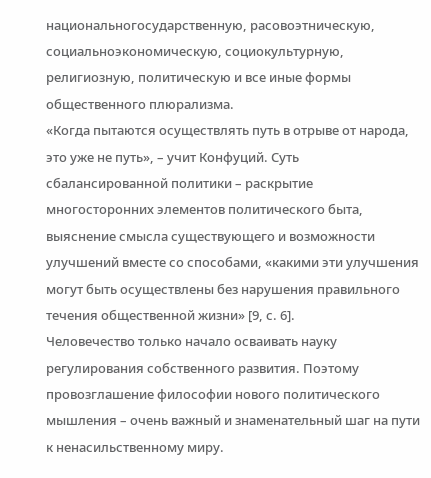национальногосударственную, расовоэтническую, социальноэкономическую, социокультурную, религиозную, политическую и все иные формы общественного плюрализма.
«Когда пытаются осуществлять путь в отрыве от народа, это уже не путь», – учит Конфуций. Суть сбалансированной политики – раскрытие многосторонних элементов политического быта, выяснение смысла существующего и возможности улучшений вместе со способами, «какими эти улучшения могут быть осуществлены без нарушения правильного течения общественной жизни» [9, с. 6].
Человечество только начало осваивать науку регулирования собственного развития. Поэтому провозглашение философии нового политического мышления – очень важный и знаменательный шаг на пути к ненасильственному миру.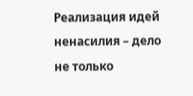Реализация идей ненасилия – дело не только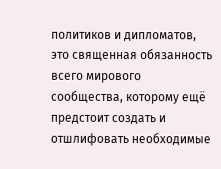политиков и дипломатов, это священная обязанность всего мирового сообщества, которому ещё предстоит создать и отшлифовать необходимые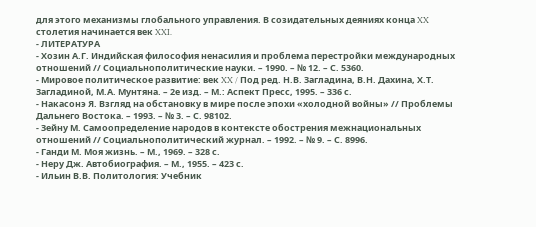для этого механизмы глобального управления. В созидательных деяниях конца XX столетия начинается век XXI.
- ЛИТЕРАТУРА
- Хозин А.Г. Индийская философия ненасилия и проблема перестройки международных отношений // Социальнополитические науки. – 1990. – № 12. – С. 5360.
- Мировое политическое развитие: век XX / Под ред. Н.В. Загладина, В.Н. Дахина, Х.Т. Загладиной, М.А. Мунтяна. – 2е изд. – М.: Аспект Пресс, 1995. – 336 с.
- Накасонэ Я. Взгляд на обстановку в мире после эпохи «холодной войны» // Проблемы Дальнего Востока. – 1993. – № 3. – С. 98102.
- Зейну М. Самоопределение народов в контексте обострения межнациональных отношений // Социальнополитический журнал. – 1992. – № 9. – С. 8996.
- Ганди М. Моя жизнь. – М., 1969. – 328 с.
- Неру Дж. Автобиография. – М., 1955. – 423 с.
- Ильин В.В. Политология: Учебник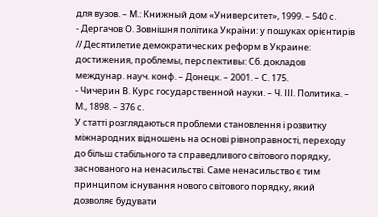для вузов. – М.: Книжный дом «Университет», 1999. – 540 с.
- Дергачов О. Зовнішня політика України: у пошуках орієнтирів // Десятилетие демократических реформ в Украине: достижения, проблемы, перспективы: Сб. докладов междунар. науч. конф. – Донецк. – 2001. – С. 175.
- Чичерин В. Курс государственной науки. – Ч. ІІІ. Политика. – М., 1898. – 376 с.
У статті розглядаються проблеми становлення і розвитку міжнародних відношень на основі рівноправності, переходу до більш стабільного та справедливого світового порядку, заснованого на ненасильстві. Саме ненасильство є тим принципом існування нового світового порядку, який дозволяє будувати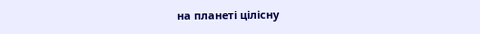на планеті цілісну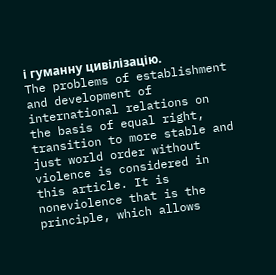і гуманну цивілізацію.
The problems of establishment and development of international relations on the basis of equal right, transition to more stable and just world order without violence is considered in this article. It is noneviolence that is the principle, which allows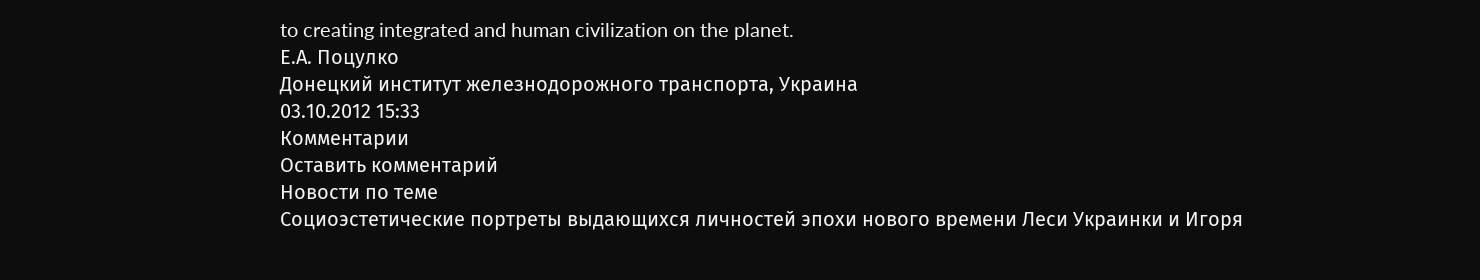to creating integrated and human civilization on the planet.
Е.А. Поцулко
Донецкий институт железнодорожного транспорта, Украина
03.10.2012 15:33
Комментарии
Оставить комментарий
Новости по теме
Социоэстетические портреты выдающихся личностей эпохи нового времени Леси Украинки и Игоря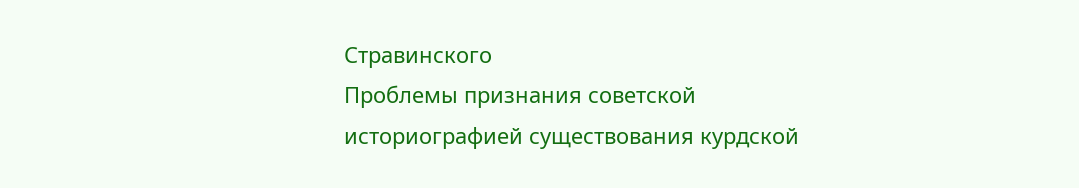Стравинского
Проблемы признания советской историографией существования курдской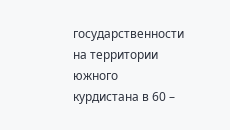государственности на территории южного курдистана в 60 –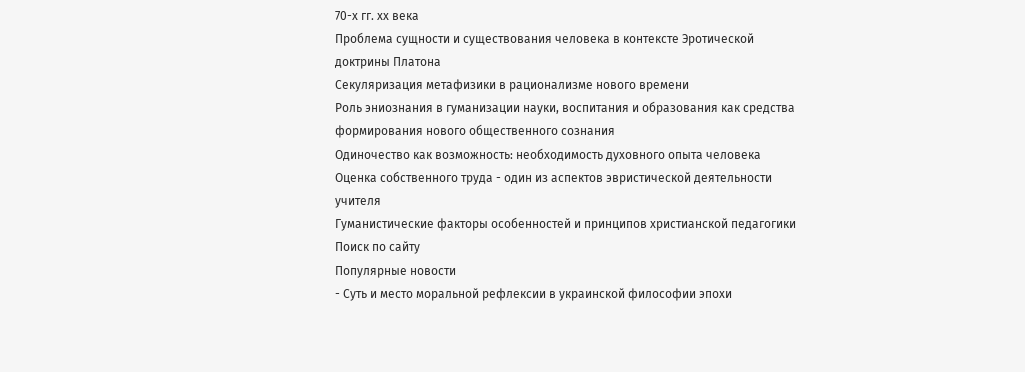70-х гг. хх века
Проблема сущности и существования человека в контексте Эротической доктрины Платона
Секуляризация метафизики в рационализме нового времени
Роль эниознания в гуманизации науки, воспитания и образования как средства формирования нового общественного сознания
Одиночество как возможность: необходимость духовного опыта человека
Оценка собственного труда - один из аспектов эвристической деятельности учителя
Гуманистические факторы особенностей и принципов христианской педагогики
Поиск по сайту
Популярные новости
- Суть и место моральной рефлексии в украинской философии эпохи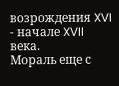возрождения XVI - начале XVII века.
Мораль еще с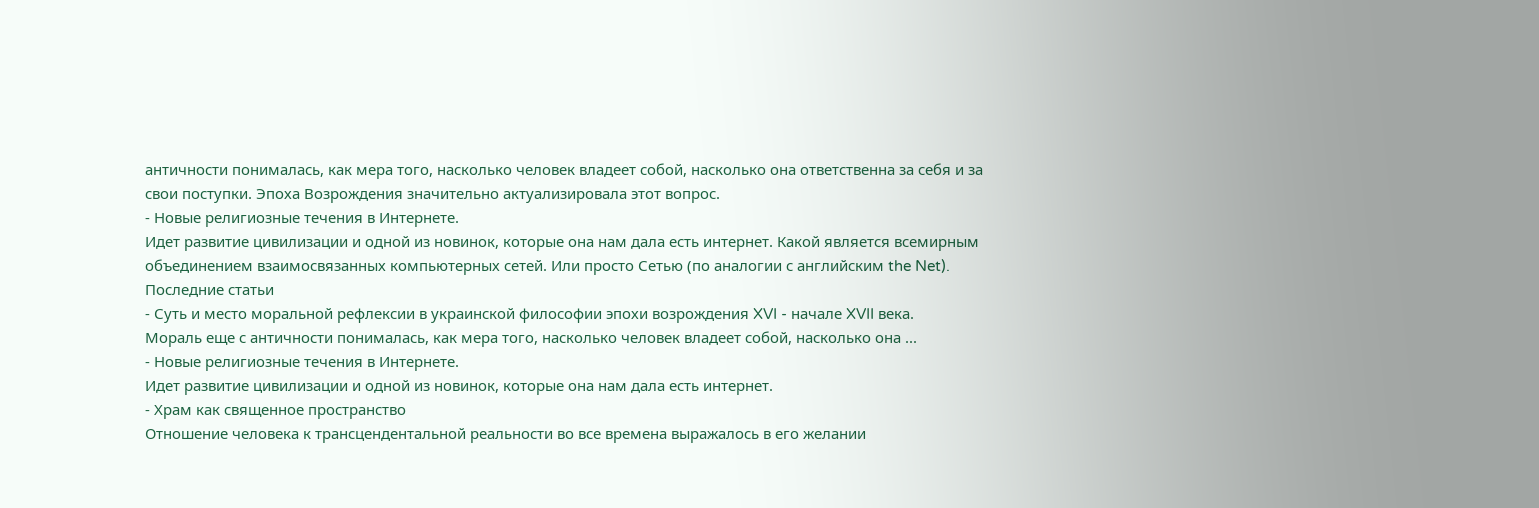античности понималась, как мера того, насколько человек владеет собой, насколько она ответственна за себя и за свои поступки. Эпоха Возрождения значительно актуализировала этот вопрос.
- Новые религиозные течения в Интернете.
Идет развитие цивилизации и одной из новинок, которые она нам дала есть интернет. Какой является всемирным объединением взаимосвязанных компьютерных сетей. Или просто Сетью (по аналогии с английским the Net).
Последние статьи
- Суть и место моральной рефлексии в украинской философии эпохи возрождения XVI - начале XVII века.
Мораль еще с античности понималась, как мера того, насколько человек владеет собой, насколько она ...
- Новые религиозные течения в Интернете.
Идет развитие цивилизации и одной из новинок, которые она нам дала есть интернет.
- Храм как священное пространство
Отношение человека к трансцендентальной реальности во все времена выражалось в его желании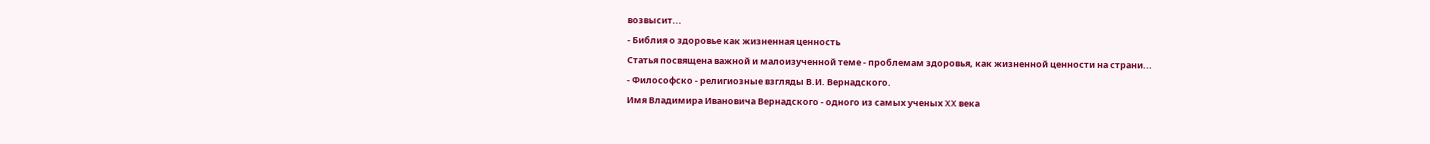возвысит...
- Библия о здоровье как жизненная ценность
Статья посвящена важной и малоизученной теме - проблемам здоровья, как жизненной ценности на страни...
- Философско - религиозные взгляды В.И. Вернадского.
Имя Владимира Ивановича Вернадского - одного из самых ученых XX века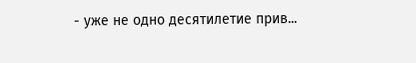- уже не одно десятилетие прив...